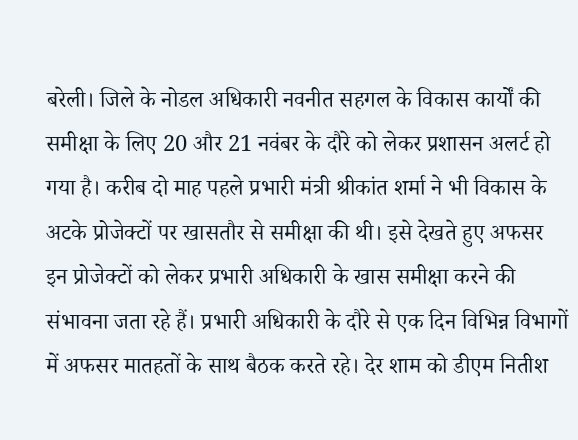बरेली। जिले के नोडल अधिकारी नवनीत सहगल के विकास कार्यों की समीक्षा के लिए 20 और 21 नवंबर के दौरे को लेकर प्रशासन अलर्ट हो गया है। करीब दो माह पहले प्रभारी मंत्री श्रीकांत शर्मा ने भी विकास के अटके प्रोजेक्टों पर खासतौर से समीक्षा की थी। इसे देखते हुए अफसर इन प्रोजेक्टों को लेकर प्रभारी अधिकारी के खास समीक्षा करने की संभावना जता रहे हैं। प्रभारी अधिकारी के दौरे से एक दिन विभिन्न विभागों में अफसर मातहतों के साथ बैठक करते रहे। देर शाम को डीएम नितीश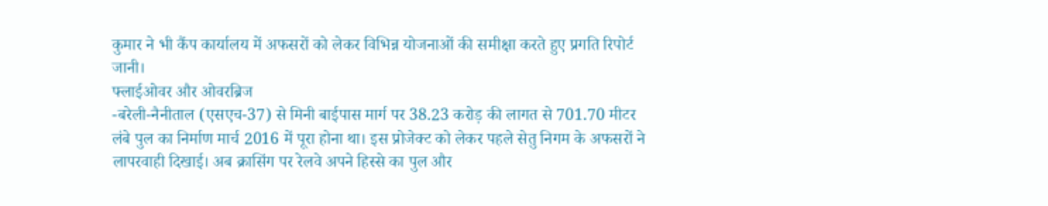कुमार ने भी कैंप कार्यालय में अफसरों को लेकर विभिन्न योजनाओं की समीक्षा करते हुए प्रगति रिपोर्ट जानी।
फ्लाईओवर और ओवरब्रिज
-बरेली-नैनीताल (एसएच-37) से मिनी बाईपास मार्ग पर 38.23 करोड़ की लागत से 701.70 मीटर लंबे पुल का निर्माण मार्च 2016 में पूरा होना था। इस प्रोजेक्ट को लेकर पहले सेतु निगम के अफसरों ने लापरवाही दिखाई। अब क्रासिंग पर रेलवे अपने हिस्से का पुल और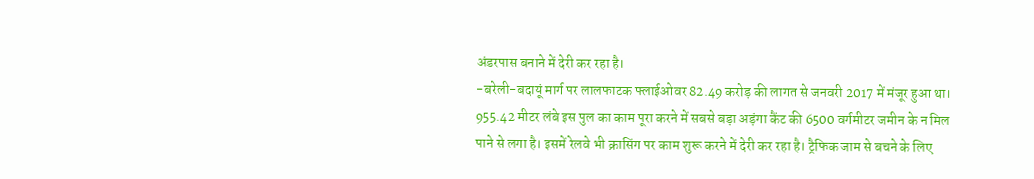अंडरपास बनाने में देरी कर रहा है।
-बरेली-बदायूं मार्ग पर लालफाटक फ्लाईओवर 82.49 करोड़ की लागत से जनवरी 2017 में मंजूर हुआ था। 955.42 मीटर लंबे इस पुल का काम पूरा करने में सबसे बड़ा अड़ंगा कैंट की 6500 वर्गमीटर जमीन के न मिल पाने से लगा है। इसमें रेलवे भी क्रासिंग पर काम शुरू करने में देरी कर रहा है। ट्रैफिक जाम से बचने के लिए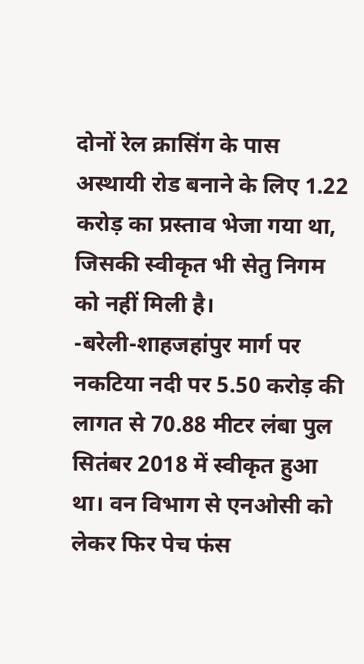दोनों रेल क्रासिंग के पास अस्थायी रोड बनाने के लिए 1.22 करोड़ का प्रस्ताव भेजा गया था, जिसकी स्वीकृत भी सेतु निगम को नहीं मिली है।
-बरेली-शाहजहांपुर मार्ग पर नकटिया नदी पर 5.50 करोड़ की लागत से 70.88 मीटर लंबा पुल सितंबर 2018 में स्वीकृत हुआ था। वन विभाग से एनओसी को लेकर फिर पेच फंस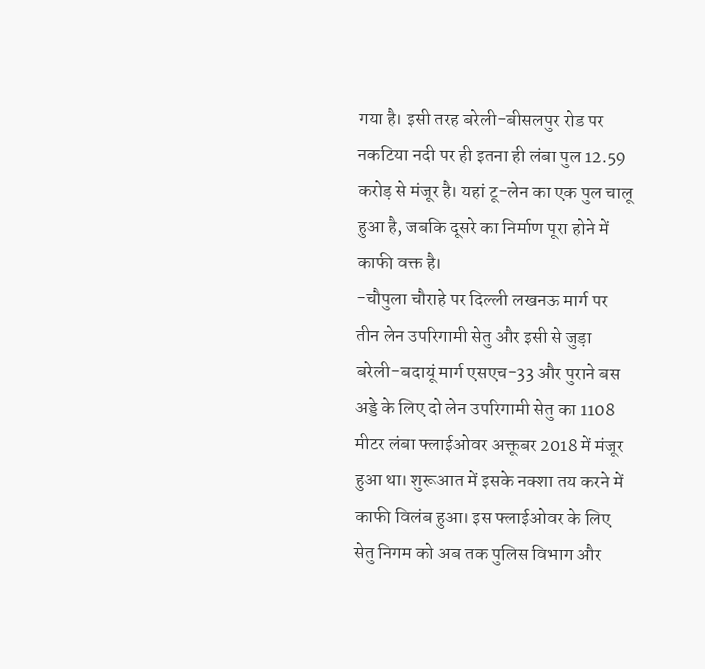गया है। इसी तरह बरेली-बीसलपुर रोड पर नकटिया नदी पर ही इतना ही लंबा पुल 12.59 करोड़ से मंजूर है। यहां टू-लेन का एक पुल चालू हुआ है, जबकि दूसरे का निर्माण पूरा होने में काफी वक्त है।
-चौपुला चौराहे पर दिल्ली लखनऊ मार्ग पर तीन लेन उपरिगामी सेतु और इसी से जुड़ा बरेली-बदायूं मार्ग एसएच-33 और पुराने बस अड्डे के लिए दो लेन उपरिगामी सेतु का 1108 मीटर लंबा फ्लाईओवर अक्तूबर 2018 में मंजूर हुआ था। शुरूआत में इसके नक्शा तय करने में काफी विलंब हुआ। इस फ्लाईओवर के लिए सेतु निगम को अब तक पुलिस विभाग और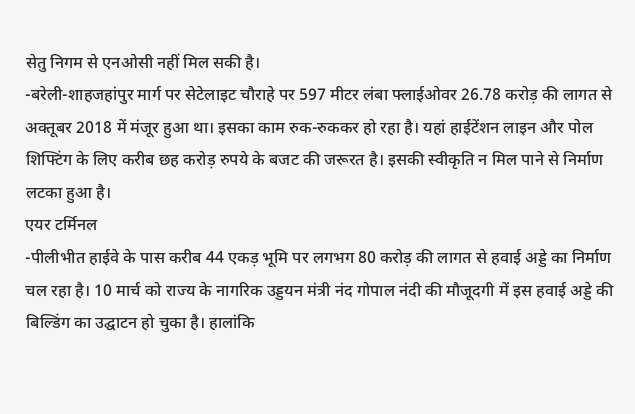सेतु निगम से एनओसी नहीं मिल सकी है।
-बरेली-शाहजहांपुर मार्ग पर सेटेलाइट चौराहे पर 597 मीटर लंबा फ्लाईओवर 26.78 करोड़ की लागत से अक्तूबर 2018 में मंजूर हुआ था। इसका काम रुक-रुककर हो रहा है। यहां हाईटेंशन लाइन और पोल शिफ्टिंग के लिए करीब छह करोड़ रुपये के बजट की जरूरत है। इसकी स्वीकृति न मिल पाने से निर्माण लटका हुआ है।
एयर टर्मिनल
-पीलीभीत हाईवे के पास करीब 44 एकड़ भूमि पर लगभग 80 करोड़ की लागत से हवाई अड्डे का निर्माण चल रहा है। 10 मार्च को राज्य के नागरिक उड्डयन मंत्री नंद गोपाल नंदी की मौजूदगी में इस हवाई अड्डे की बिल्डिंग का उद्घाटन हो चुका है। हालांकि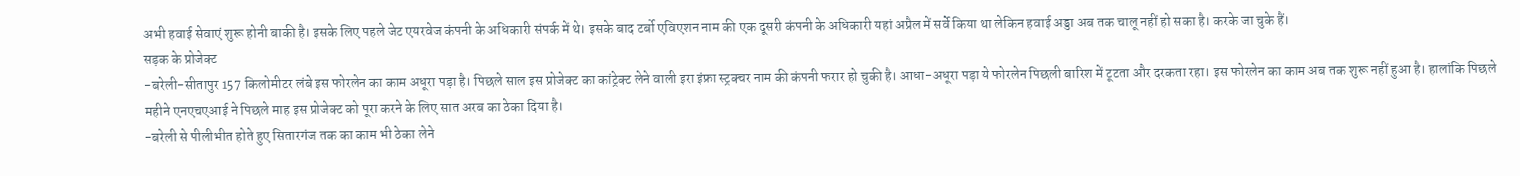अभी हवाई सेवाएं शुरू होनी बाकी है। इसके लिए पहले जेट एयरवेज कंपनी के अधिकारी संपर्क में थे। इसके बाद टर्बो एविएशन नाम की एक दूसरी कंपनी के अधिकारी यहां अप्रैल में सर्वे किया था लेकिन हवाई अड्डा अब तक चालू नहीं हो सका है। करके जा चुके हैं।
सड़क के प्रोजेक्ट
-बरेली-सीतापुर 157 किलोमीटर लंबे इस फोरलेन का काम अधूरा पड़ा है। पिछले साल इस प्रोजेक्ट का कांट्रेक्ट लेने वाली इरा इंफ्रा स्ट्रक्चर नाम की कंपनी फरार हो चुकी है। आधा-अधूरा पड़ा ये फोरलेन पिछली बारिश में टूटता और दरकता रहा। इस फोरलेन का काम अब तक शुरू नहीं हुआ है। हालांकि पिछले महीने एनएचएआई ने पिछले माह इस प्रोजेक्ट को पूरा करने के लिए सात अरब का ठेका दिया है।
-बरेली से पीलीभीत होते हुए सितारगंज तक का काम भी ठेका लेने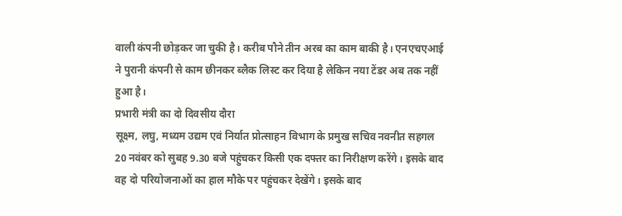वाली कंपनी छोड़कर जा चुकी है। करीब पौने तीन अरब का काम बाकी है। एनएचएआई ने पुरानी कंपनी से काम छीनकर ब्लैक लिस्ट कर दिया है लेकिन नया टेंडर अब तक नहीं हुआ है।
प्रभारी मंत्री का दो दिवसीय दौरा
सूक्ष्म, लघु, मध्यम उद्यम एवं निर्यात प्रोत्साहन विभाग के प्रमुख सचिव नवनीत सहगल 20 नवंबर को सुबह 9.30 बजे पहुंचकर किसी एक दफ्तर का निरीक्षण करेंगे। इसके बाद वह दो परियोजनाओं का हाल मौके पर पहुंचकर देखेंगे। इसके बाद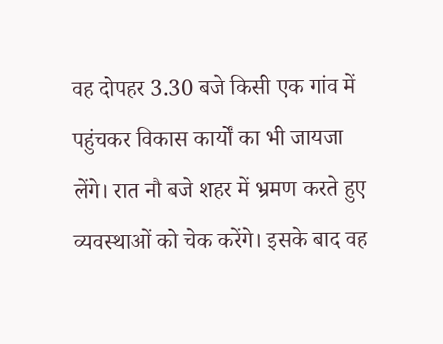वह दोपहर 3.30 बजे किसी एक गांव में पहुंचकर विकास कार्यों का भी जायजा लेंगे। रात नौ बजे शहर में भ्रमण करते हुए व्यवस्थाओं को चेक करेंगे। इसके बाद वह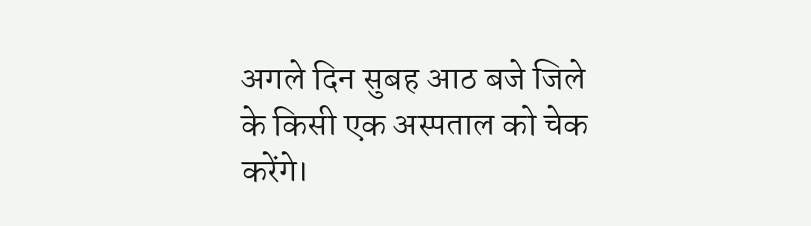अगले दिन सुबह आठ बजे जिले के किसी एक अस्पताल को चेक करेंगे।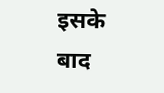इसके बाद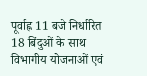पूर्वाह्न 11 बजे निर्धारित 18 बिंदुओं के साथ विभागीय योजनाओं एवं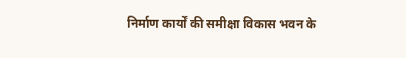निर्माण कार्यों की समीक्षा विकास भवन के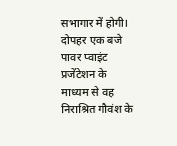सभागार में होगी। दोपहर एक बजे पावर प्वाइंट प्रजेंटेशन के माध्यम से वह निराश्रित गौवंश के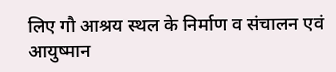लिए गौ आश्रय स्थल के निर्माण व संचालन एवं आयुष्मान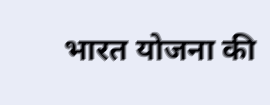भारत योजना की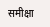समीक्षा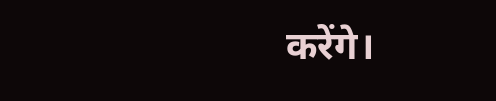करेंगे।